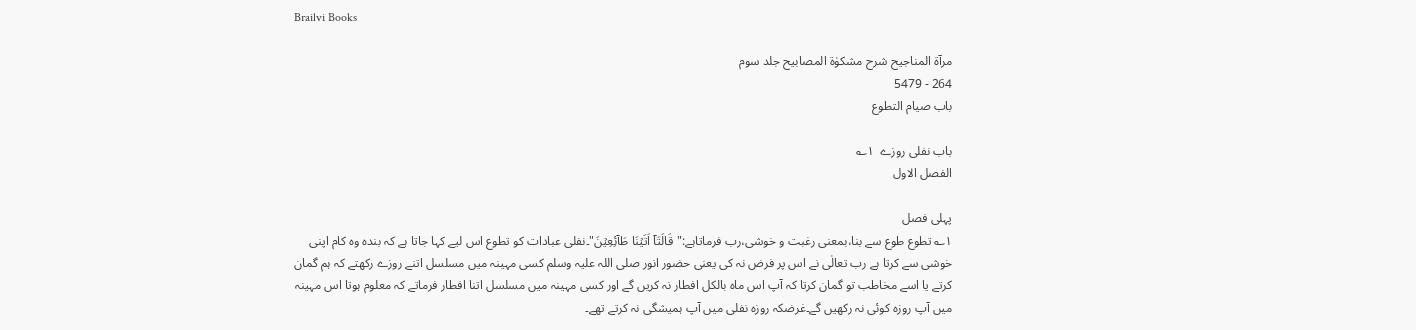Brailvi Books

مرآۃ المناجیح شرح مشکوٰۃ المصابیح جلد سوم
264 - 5479
باب صیام التطوع

باب نفلی روزے  ۱؎
الفصل الاول

پہلی فصل
۱؎ تطوع طوع سے بنا،بمعنی رغبت و خوشی،رب فرماتاہے:"قَالَتَاۤ اَتَیۡنَا طَآئِعِیۡنَ"۔نفلی عبادات کو تطوع اس لیے کہا جاتا ہے کہ بندہ وہ کام اپنی خوشی سے کرتا ہے رب تعالٰی نے اس پر فرض نہ کی یعنی حضور انور صلی اللہ علیہ وسلم کسی مہینہ میں مسلسل اتنے روزے رکھتے کہ ہم گمان کرتے یا اسے مخاطب تو گمان کرتا کہ آپ اس ماہ بالکل افطار نہ کریں گے اور کسی مہینہ میں مسلسل اتنا افطار فرماتے کہ معلوم ہوتا اس مہینہ میں آپ روزہ کوئی نہ رکھیں گے۔غرضکہ روزہ نفلی میں آپ ہمیشگی نہ کرتے تھے۔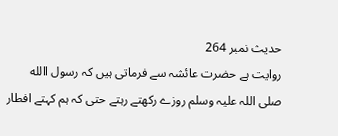حدیث نمبر 264
روایت ہے حضرت عائشہ سے فرماتی ہیں کہ رسول االله صلی اللہ علیہ وسلم روزے رکھتے رہتے حتی کہ ہم کہتے افطار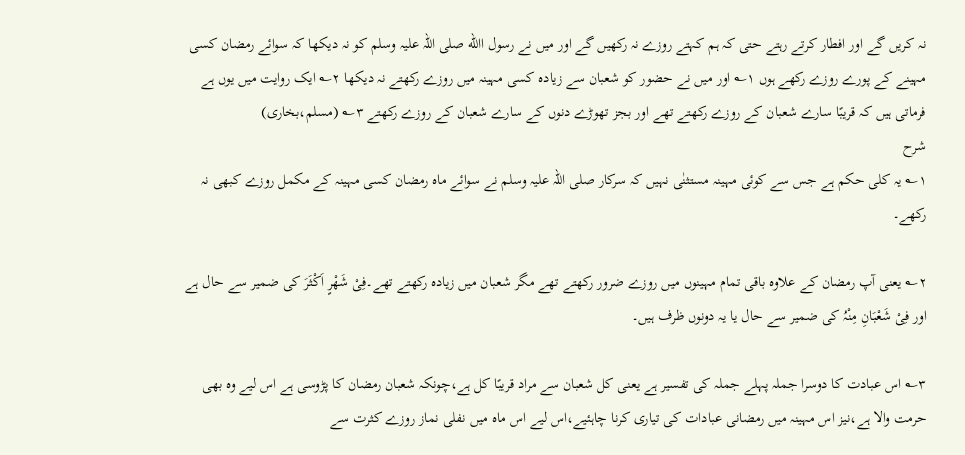نہ کریں گے اور افطار کرتے رہتے حتی کہ ہم کہتے روزے نہ رکھیں گے اور میں نے رسول االله صلی اللہ علیہ وسلم کو نہ دیکھا کہ سوائے رمضان کسی مہینے کے پورے روزے رکھے ہوں ۱؎ اور میں نے حضور کو شعبان سے زیادہ کسی مہینہ میں روزے رکھتے نہ دیکھا ۲؎ ایک روایت میں یوں ہے فرماتی ہیں کہ قریبًا سارے شعبان کے روزے رکھتے تھے اور بجز تھوڑے دنوں کے سارے شعبان کے روزے رکھتے ۳؎ (مسلم،بخاری)
شرح
۱؎ یہ کلی حکم ہے جس سے کوئی مہینہ مستثنٰی نہیں کہ سرکار صلی اللہ علیہ وسلم نے سوائے ماہ رمضان کسی مہینہ کے مکمل روزے کبھی نہ رکھے۔

۲؎ یعنی آپ رمضان کے علاوہ باقی تمام مہینوں میں روزے ضرور رکھتے تھے مگر شعبان میں زیادہ رکھتے تھے۔فِیْ شَھْرٍ اَکْثَرَ کی ضمیر سے حال ہے اور فِیْ شَعْبَانِ مِنْہُ کی ضمیر سے حال یا یہ دونوں ظرف ہیں۔

۳؎ اس عبادت کا دوسرا جملہ پہلے جملہ کی تفسیر ہے یعنی کل شعبان سے مراد قریبًا کل ہے،چونکہ شعبان رمضان کا پڑوسی ہے اس لیے وہ بھی حرمت والا ہے،نیز اس مہینہ میں رمضانی عبادات کی تیاری کرنا چاہئیے،اس لیے اس ماہ میں نفلی نماز روزے کثرت سے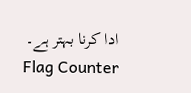ادا کرنا بہتر ہے۔
Flag Counter